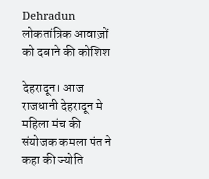Dehradun
लोकतांत्रिक आवाज़ों को दबाने की कोशिश

देहरादून। आज राजधानी देहरादून मे महिला मंच की संयोजक कमला पंत ने कहा की ज्योति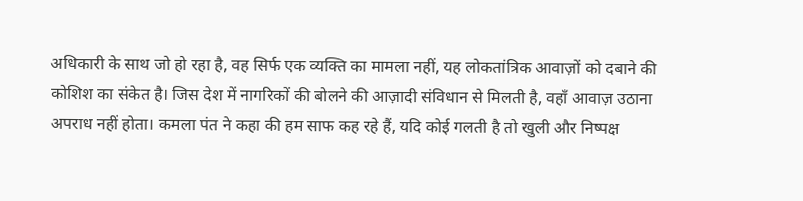अधिकारी के साथ जो हो रहा है, वह सिर्फ एक व्यक्ति का मामला नहीं, यह लोकतांत्रिक आवाज़ों को दबाने की कोशिश का संकेत है। जिस देश में नागरिकों की बोलने की आज़ादी संविधान से मिलती है, वहाँ आवाज़ उठाना अपराध नहीं होता। कमला पंत ने कहा की हम साफ कह रहे हैं, यदि कोई गलती है तो खुली और निष्पक्ष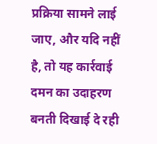प्रक्रिया सामने लाई जाए, और यदि नहीं है, तो यह कार्रवाई दमन का उदाहरण बनती दिखाई दे रही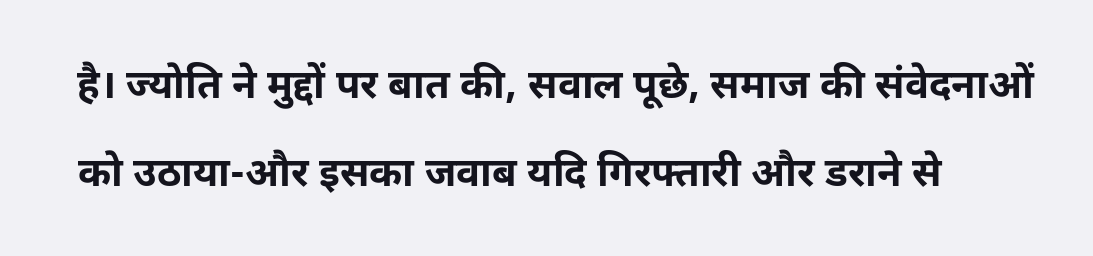है। ज्योति ने मुद्दों पर बात की, सवाल पूछे, समाज की संवेदनाओं को उठाया-और इसका जवाब यदि गिरफ्तारी और डराने से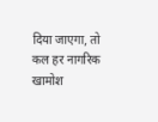दिया जाएगा, तो कल हर नागरिक खामोश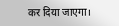कर दिया जाएगा।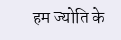हम ज्योति के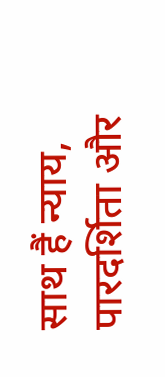साथ हैं न्याय, पारदर्शिता और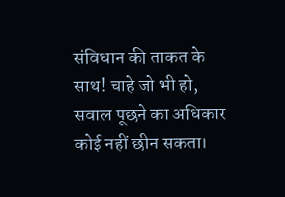संविधान की ताकत के साथ! चाहे जो भी हो, सवाल पूछने का अधिकार कोई नहीं छीन सकता।